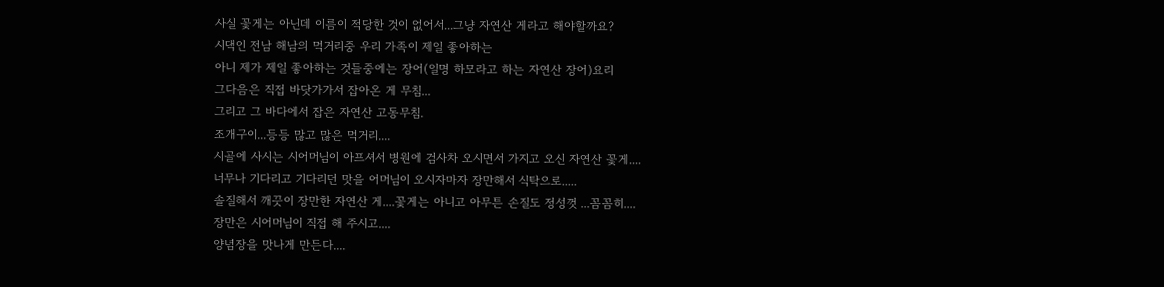사실 꽃게는 아닌데 이름이 적당한 것이 없어서...그냥 자연산 게라고 해야할까요?
시댁인 전남 해남의 먹거리중 우리 가족이 제일 좋아하는
아니 제가 제일 좋아하는 것들중에는 장어(일명 하모라고 하는 자연산 장어)요리
그다음은 직접 바닷가가서 잡아온 게 무침...
그리고 그 바다에서 잡은 자연산 고동무침.
조개구이...등등 많고 많은 먹거리....
시골에 사시는 시어머님이 아프셔서 병원에 검사차 오시면서 가지고 오신 자연산 꽃게....
너무나 기다리고 기다리던 맛을 어머님이 오시자마자 장만해서 식탁으로.....
솔질해서 깨끗이 장만한 자연산 게....꽃게는 아니고 아무튼 손질도 정성껏 ...꼼꼼히....
장만은 시어머님이 직접 해 주시고....
양념장을 맛나게 만든다....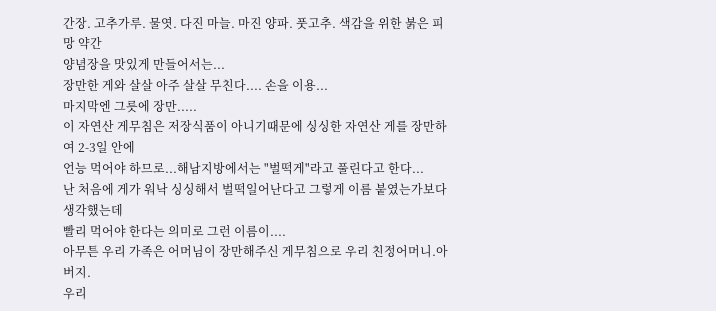간장. 고추가루. 물엿. 다진 마늘. 마진 양파. 풋고추. 색감을 위한 붉은 피망 약간
양념장을 맛있게 만들어서는...
장만한 게와 살살 아주 살살 무친다.... 손을 이용...
마지막엔 그릇에 장만.....
이 자연산 게무침은 저장식품이 아니기때문에 싱싱한 자연산 게를 장만하여 2-3일 안에
언능 먹어야 하므로...해남지방에서는 "벌떡게"라고 풀린다고 한다...
난 처음에 게가 워낙 싱싱해서 벌떡일어난다고 그렇게 이름 붙였는가보다 생각했는데
빨리 먹어야 한다는 의미로 그런 이름이....
아무튼 우리 가족은 어머님이 장만해주신 게무침으로 우리 친정어머니.아버지.
우리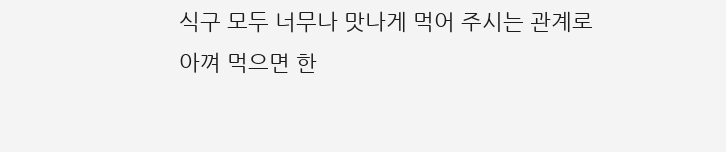식구 모두 너무나 맛나게 먹어 주시는 관계로
아껴 먹으면 한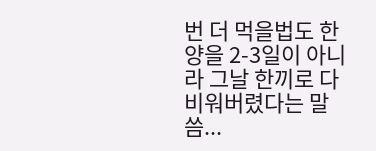번 더 먹을법도 한 양을 2-3일이 아니라 그날 한끼로 다 비워버렸다는 말씀...